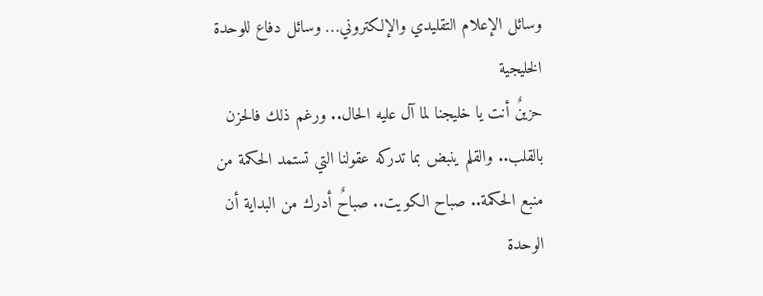وسائل الإعلام التقليدي والإلكتروني… وسائل دفاع للوحدة الخليجية
حزينٌ أنت يا خليجنا لما آل عليه الحال.. ورغم ذلك فالحزن بالقلب.. والقلم ينبض بما تدركه عقولنا التي تستمد الحكمة من منبع الحكمة.. صباح الكويت.. صباحٌ أدرك من البداية أن الوحدة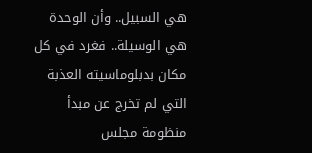هي السبيل.. وأن الوحدة هي الوسيلة.. فغرد في كل مكان بدبلوماسيته العذبة التي لم تخرج عن مبدأ منظومة مجلس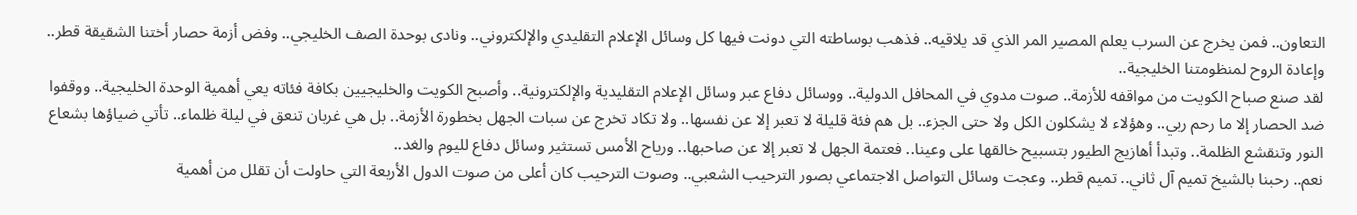التعاون.. فمن يخرج عن السرب يعلم المصير المر الذي قد يلاقيه.. فذهب بوساطته التي دونت فيها كل وسائل الإعلام التقليدي والإلكتروني.. ونادى بوحدة الصف الخليجي.. وفض أزمة حصار أختنا الشقيقة قطر.. وإعادة الروح لمنظومتنا الخليجية..
لقد صنع صباح الكويت من مواقفه للأزمة.. صوت مدوي في المحافل الدولية.. ووسائل دفاع عبر وسائل الإعلام التقليدية والإلكترونية.. وأصبح الكويت والخليجيين بكافة فئاته يعي أهمية الوحدة الخليجية.. ووقفوا ضد الحصار إلا ما رحم ربي.. وهؤلاء لا يشكلون الكل ولا حتى الجزء.. بل هم فئة قليلة لا تعبر إلا عن نفسها.. ولا تكاد تخرج عن سبات الجهل بخطورة الأزمة.. بل هي غربان تنعق في ليلة ظلماء.. تأتي ضياؤها بشعاع النور وتنقشع الظلمة.. وتبدأ أهازيج الطيور بتسبيح خالقها على وعينا.. فعتمة الجهل لا تعبر إلا عن صاحبها.. ورياح الأمس تستثير وسائل دفاع لليوم والغد..
نعم.. رحبنا بالشيخ تميم آل ثاني.. تميم قطر.. وعجت وسائل التواصل الاجتماعي بصور الترحيب الشعبي.. وصوت الترحيب كان أعلى من صوت الدول الأربعة التي حاولت أن تقلل من أهمية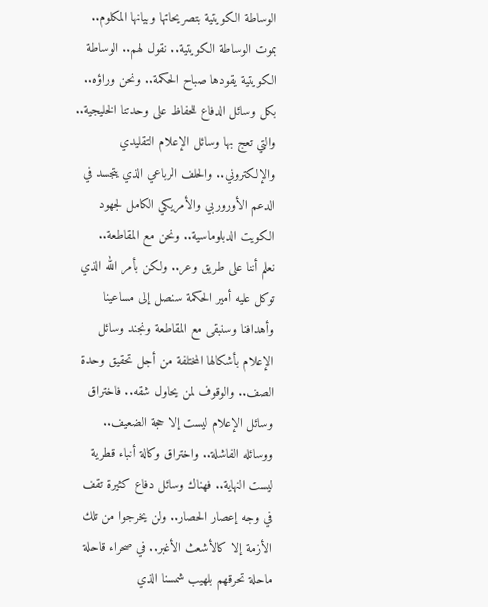الوساطة الكويتية بتصريحاتها وبيانها المكلوم.. بموت الوساطة الكويتية.. نقول لهم.. الوساطة الكويتية يقودها صباح الحكمة.. ونحن وراؤه.. بكل وسائل الدفاع للحفاظ على وحدتنا الخليجية.. والتي تعج بها وسائل الإعلام التقليدي والإلكتروني.. والحلف الرباعي الذي يتجسد في الدعم الأوروربي والأمريكي الكامل لجهود الكويت الدبلوماسية.. ونحن مع المقاطعة..
نعلم أننا على طريق وعر.. ولكن بأمر الله الذي توكل عليه أمير الحكمة سنصل إلى مساعينا وأهدافنا وسنبقى مع المقاطعة ونجند وسائل الإعلام بأشكالها المختلفة من أجل تحقيق وحدة الصف.. والوقوف لمن يحاول شقه.. فاختراق وسائل الإعلام ليست إلا حجة الضعيف.. ووسائله الفاشلة.. واختراق وكالة أنباء قطرية ليست النهاية.. فهناك وسائل دفاع كثيرة تقف في وجه إعصار الحصار.. ولن يخرجوا من تلك الأزمة إلا كالأشعث الأغبر.. في صحراء قاحلة ماحلة تحرقهم بلهيب شمسنا الذي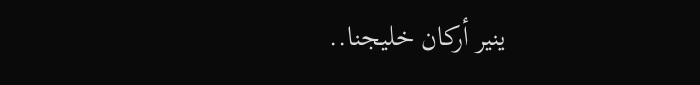ينير أركان خليجنا..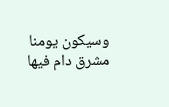وسيكون يومنا مشرق دام فيها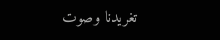تغريدنا وصوت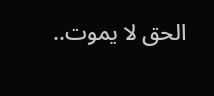الحق لا يموت..